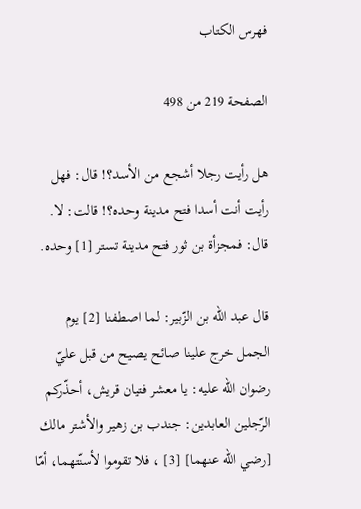فهرس الكتاب

الصفحة 219 من 498

هل رأيت رجلا أشجع من الأسد؟! قال: فهل رأيت أنت أسدا فتح مدينة وحده؟! قالت: لا. قال: فمجزأة بن ثور فتح مدينة تستر [1] وحده.

قال عبد الله بن الزّبير: لما اصطفنا [2] يوم الجمل خرج علينا صائح يصيح من قبل عليّ رضوان الله عليه: يا معشر فتيان قريش، أحذّركم الرّجلين العابدين: جندب بن زهير والأشتر مالك [رضي الله عنهما] [3] ، فلا تقوموا لأسنّتهما، أمّا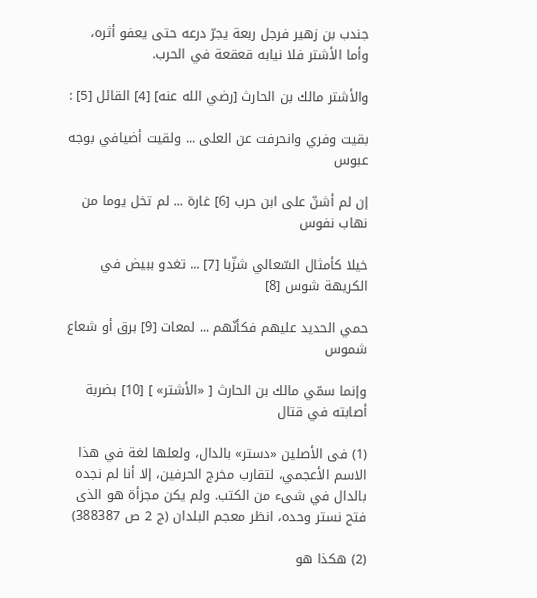جندب بن زهير فرجل ربعة يجرّ درعه حتى يعفو أثره، وأما الأشتر فلا نيابه قعقعة في الحرب.

والأشتر مالك بن الحارث [رضي الله عنه] [4] القائل [5] :

بقيت وفري وانحرفت عن العلى ... ولقيت أضيافي بوجه عبوس

إن لم أشنّ على ابن حرب [6] غارة ... لم تخل يوما من نهاب نفوس

خيلا كأمثال السّعالي شزّبا [7] ... تغدو ببيض في الكريهة شوس [8]

حمي الحديد عليهم فكأنّهم ... لمعات [9] برق أو شعاع شموس

وإنما سمّي مالك بن الحارث [ «الأشتر» ] [10] بضربة أصابته في قتال

(1) فى الأصلين «دستر» بالدال، ولعلها لغة في هذا الاسم الأعجمي، لتقارب مخرج الحرفين، إلا أنا لم نجده بالدال في شىء من الكتب. ولم يكن مجزأة هو الذى فتح نستر وحده، انظر معجم البلدان (ج 2 ص 388387)

(2) هكذا هو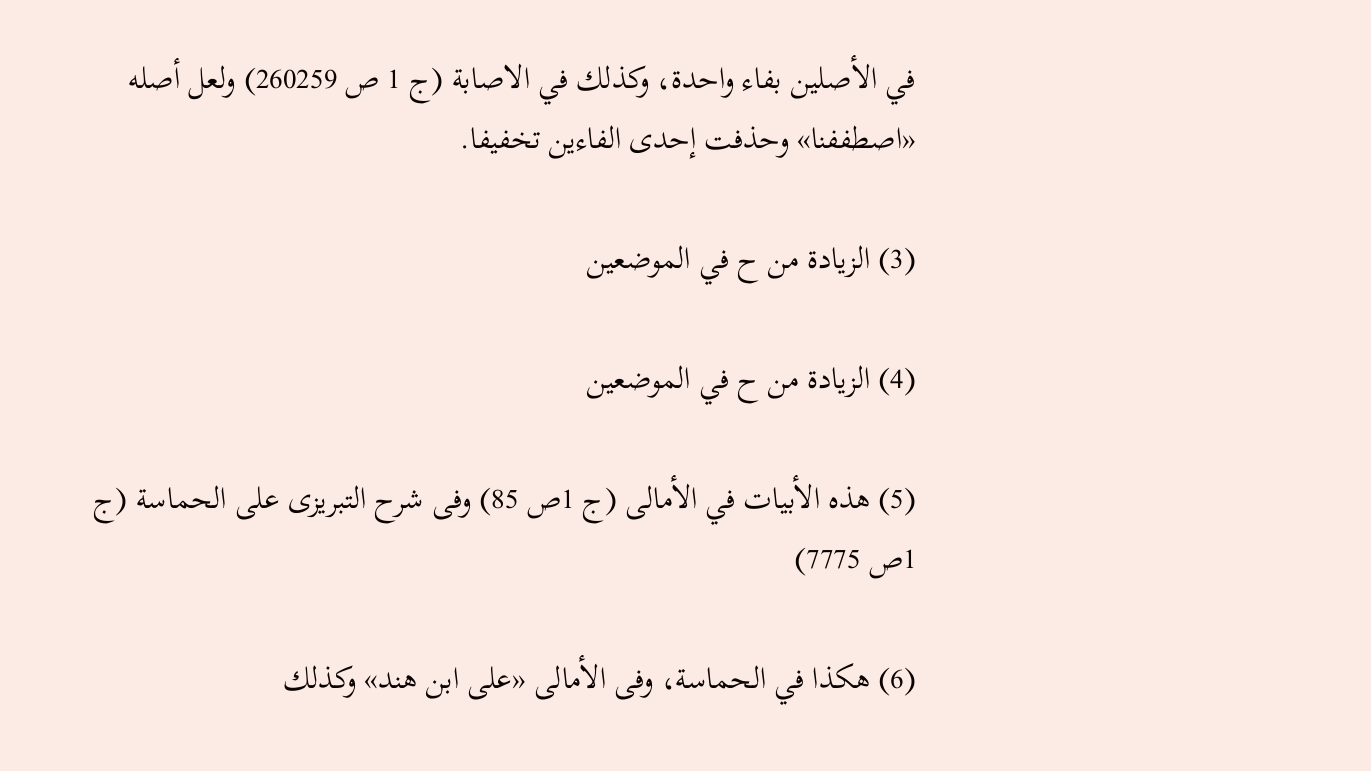في الأصلين بفاء واحدة، وكذلك في الاصابة (ج 1 ص 260259) ولعل أصله «اصطففنا» وحذفت إحدى الفاءين تخفيفا.

(3) الزيادة من ح في الموضعين

(4) الزيادة من ح في الموضعين

(5) هذه الأبيات في الأمالى (ج 1ص 85) وفى شرح التبريزى على الحماسة (ج 1ص 7775)

(6) هكذا في الحماسة، وفى الأمالى «على ابن هند» وكذلك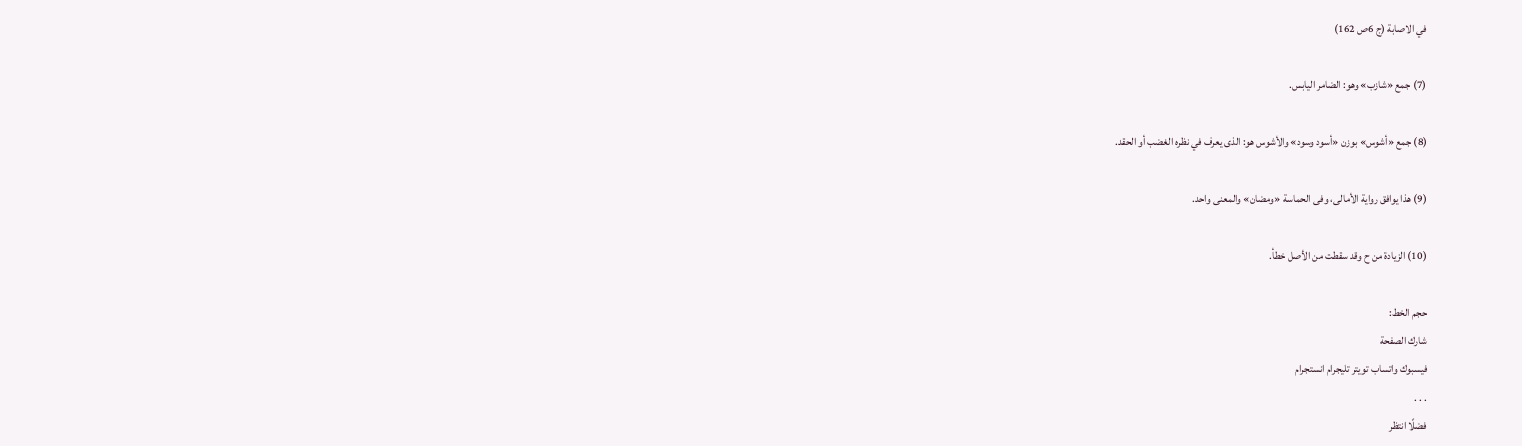في الاصابة (ج 6ص 162)

(7) جمع «شازب» وهو: الضامر اليابس.

(8) جمع «أشوس» بوزن «أسود وسود» والأشوس هو: الذى يعرف في نظره الغضب أو الحقد.

(9) هذا يوافق رواية الأمالى، وفى الحماسة «ومضان» والمعنى واحد.

(10) الزيادة من ح وقد سقطت من الأصل خطأ.

حجم الخط:
شارك الصفحة
فيسبوك واتساب تويتر تليجرام انستجرام
. . .
فضلًا انتظر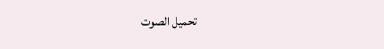تحميل الصوت